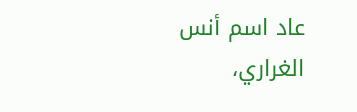عاد اسم أنس الغراري،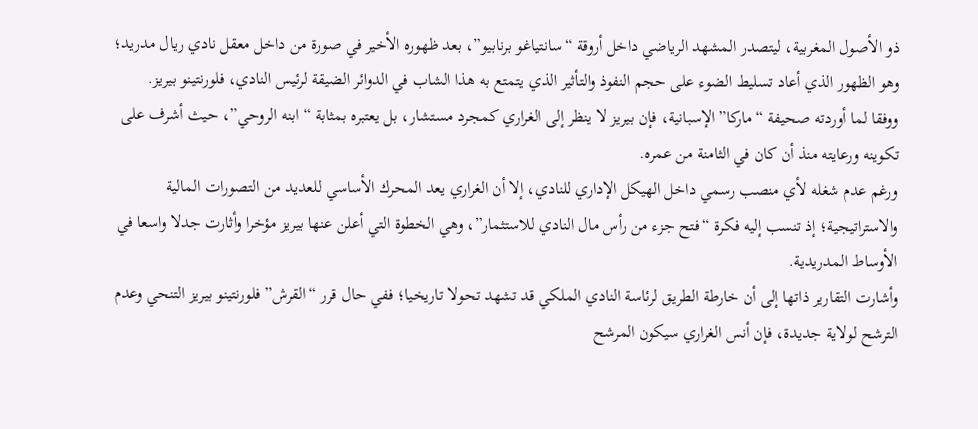ذو الأصول المغربية، ليتصدر المشهد الرياضي داخل أروقة “سانتياغو برنابيو”، بعد ظهوره الأخير في صورة من داخل معقل نادي ريال مدريد؛ وهو الظهور الذي أعاد تسليط الضوء على حجم النفوذ والتأثير الذي يتمتع به هذا الشاب في الدوائر الضيقة لرئيس النادي، فلورنتينو بيريز.
ووفقا لما أوردته صحيفة “ماركا” الإسبانية، فإن بيريز لا ينظر إلى الغراري كمجرد مستشار، بل يعتبره بمثابة “ابنه الروحي”، حيث أشرف على تكوينه ورعايته منذ أن كان في الثامنة من عمره.
ورغم عدم شغله لأي منصب رسمي داخل الهيكل الإداري للنادي، إلا أن الغراري يعد المحرك الأساسي للعديد من التصورات المالية والاستراتيجية؛ إذ تنسب إليه فكرة “فتح جزء من رأس مال النادي للاستثمار”، وهي الخطوة التي أعلن عنها بيريز مؤخرا وأثارت جدلا واسعا في الأوساط المدريدية.
وأشارت التقارير ذاتها إلى أن خارطة الطريق لرئاسة النادي الملكي قد تشهد تحولا تاريخيا؛ ففي حال قرر “القرش” فلورنتينو بيريز التنحي وعدم الترشح لولاية جديدة، فإن أنس الغراري سيكون المرشح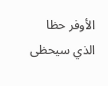الأوفر حظا الذي سيحظى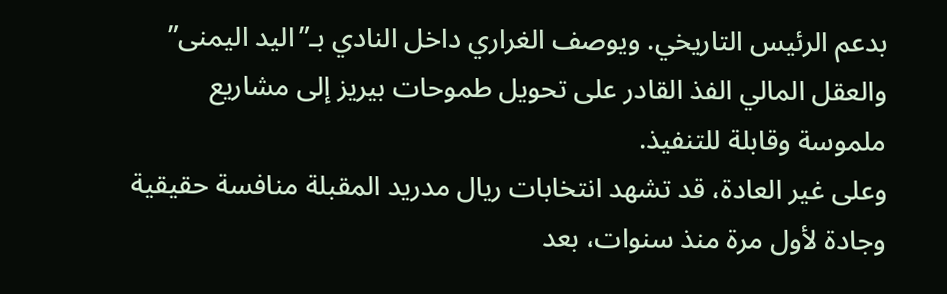بدعم الرئيس التاريخي. ويوصف الغراري داخل النادي بـ”اليد اليمنى” والعقل المالي الفذ القادر على تحويل طموحات بيريز إلى مشاريع ملموسة وقابلة للتنفيذ.
وعلى غير العادة، قد تشهد انتخابات ريال مدريد المقبلة منافسة حقيقية وجادة لأول مرة منذ سنوات، بعد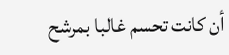أن كانت تحسم غالبا بمرشح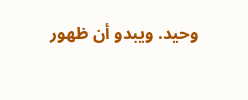وحيد. ويبدو أن ظهور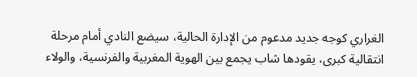الغراري كوجه جديد مدعوم من الإدارة الحالية، سيضع النادي أمام مرحلة انتقالية كبرى، يقودها شاب يجمع بين الهوية المغربية والفرنسية، والولاء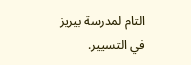التام لمدرسة بيريز في التسيير.